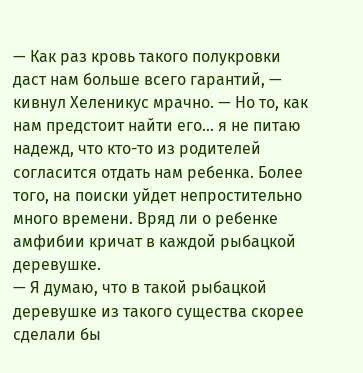— Как раз кровь такого полукровки даст нам больше всего гарантий, — кивнул Хеленикус мрачно. — Но то, как нам предстоит найти его… я не питаю надежд, что кто-то из родителей согласится отдать нам ребенка. Более того, на поиски уйдет непростительно много времени. Вряд ли о ребенке амфибии кричат в каждой рыбацкой деревушке.
— Я думаю, что в такой рыбацкой деревушке из такого существа скорее сделали бы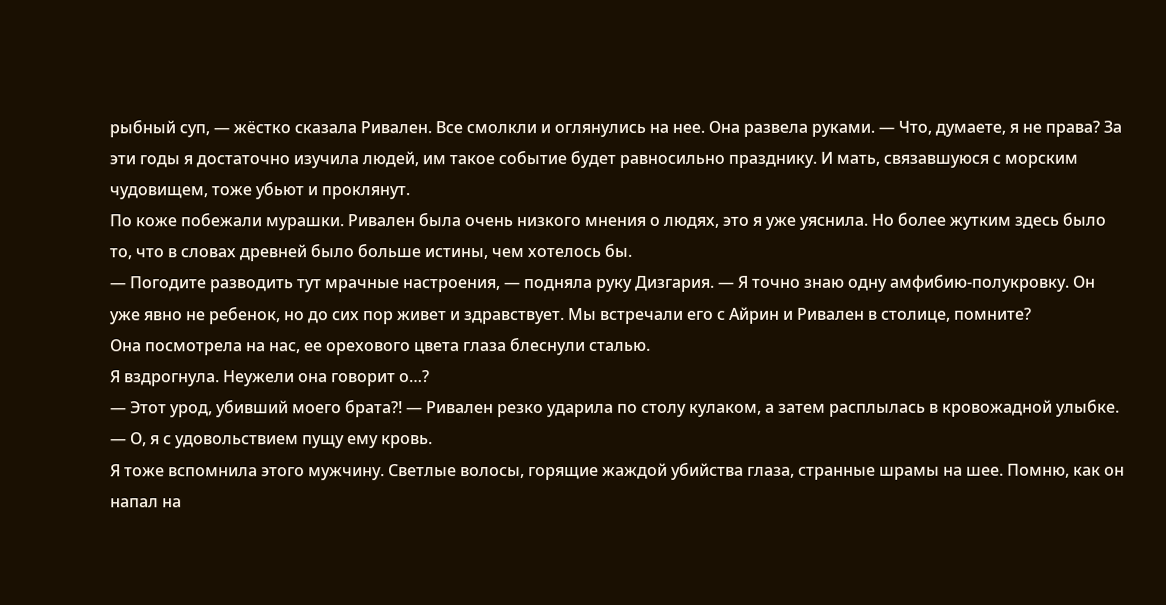рыбный суп, — жёстко сказала Ривален. Все смолкли и оглянулись на нее. Она развела руками. — Что, думаете, я не права? За эти годы я достаточно изучила людей, им такое событие будет равносильно празднику. И мать, связавшуюся с морским чудовищем, тоже убьют и проклянут.
По коже побежали мурашки. Ривален была очень низкого мнения о людях, это я уже уяснила. Но более жутким здесь было то, что в словах древней было больше истины, чем хотелось бы.
— Погодите разводить тут мрачные настроения, — подняла руку Дизгария. — Я точно знаю одну амфибию-полукровку. Он уже явно не ребенок, но до сих пор живет и здравствует. Мы встречали его с Айрин и Ривален в столице, помните?
Она посмотрела на нас, ее орехового цвета глаза блеснули сталью.
Я вздрогнула. Неужели она говорит о…?
— Этот урод, убивший моего брата?! — Ривален резко ударила по столу кулаком, а затем расплылась в кровожадной улыбке. — О, я с удовольствием пущу ему кровь.
Я тоже вспомнила этого мужчину. Светлые волосы, горящие жаждой убийства глаза, странные шрамы на шее. Помню, как он напал на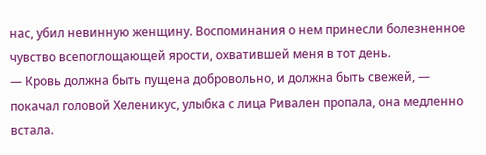нас, убил невинную женщину. Воспоминания о нем принесли болезненное чувство всепоглощающей ярости, охватившей меня в тот день.
— Кровь должна быть пущена добровольно, и должна быть свежей, — покачал головой Хеленикус, улыбка с лица Ривален пропала, она медленно встала.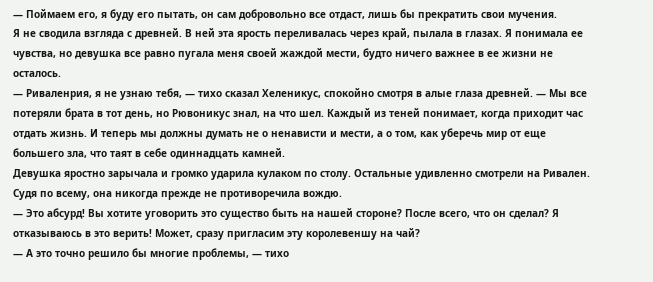— Поймаем его, я буду его пытать, он сам добровольно все отдаст, лишь бы прекратить свои мучения.
Я не сводила взгляда с древней. В ней эта ярость переливалась через край, пылала в глазах. Я понимала ее чувства, но девушка все равно пугала меня своей жаждой мести, будто ничего важнее в ее жизни не осталось.
— Риваленрия, я не узнаю тебя, — тихо сказал Хеленикус, спокойно смотря в алые глаза древней. — Мы все потеряли брата в тот день, но Рювоникус знал, на что шел. Каждый из теней понимает, когда приходит час отдать жизнь. И теперь мы должны думать не о ненависти и мести, а о том, как уберечь мир от еще большего зла, что таят в себе одиннадцать камней.
Девушка яростно зарычала и громко ударила кулаком по столу. Остальные удивленно смотрели на Ривален. Судя по всему, она никогда прежде не противоречила вождю.
— Это абсурд! Вы хотите уговорить это существо быть на нашей стороне? После всего, что он сделал? Я отказываюсь в это верить! Может, сразу пригласим эту королевеншу на чай?
— А это точно решило бы многие проблемы, — тихо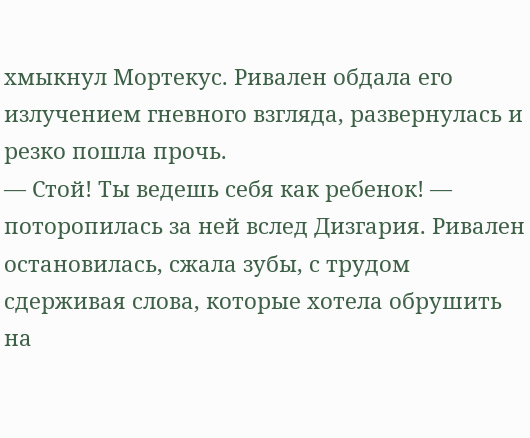хмыкнул Мортекус. Ривален обдала его излучением гневного взгляда, развернулась и резко пошла прочь.
— Стой! Ты ведешь себя как ребенок! — поторопилась за ней вслед Дизгария. Ривален остановилась, сжала зубы, с трудом сдерживая слова, которые хотела обрушить на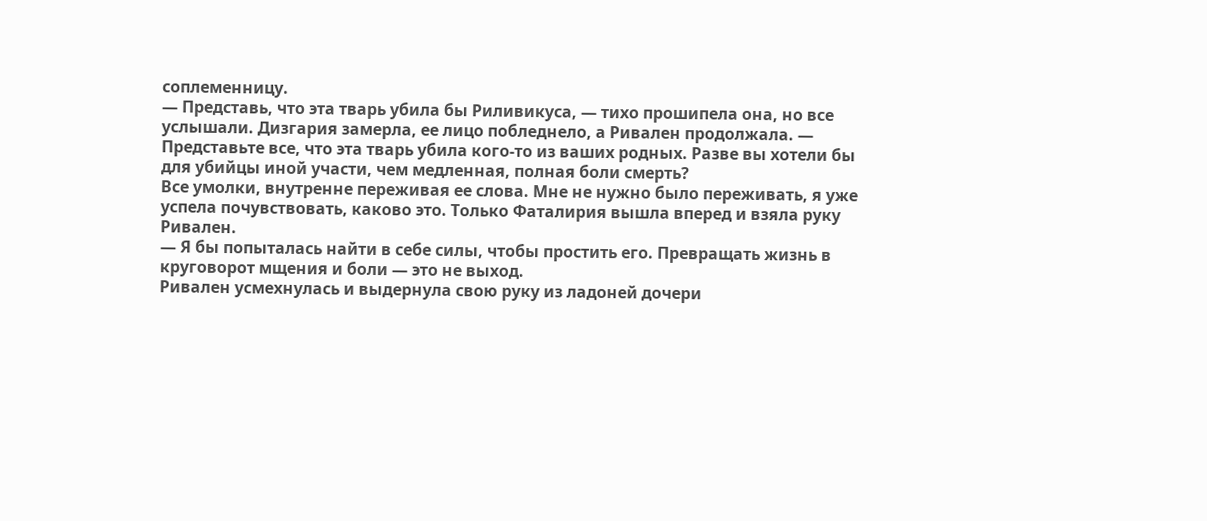соплеменницу.
— Представь, что эта тварь убила бы Риливикуса, — тихо прошипела она, но все услышали. Дизгария замерла, ее лицо побледнело, а Ривален продолжала. — Представьте все, что эта тварь убила кого-то из ваших родных. Разве вы хотели бы для убийцы иной участи, чем медленная, полная боли смерть?
Все умолки, внутренне переживая ее слова. Мне не нужно было переживать, я уже успела почувствовать, каково это. Только Фаталирия вышла вперед и взяла руку Ривален.
— Я бы попыталась найти в себе силы, чтобы простить его. Превращать жизнь в круговорот мщения и боли — это не выход.
Ривален усмехнулась и выдернула свою руку из ладоней дочери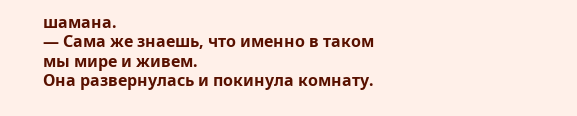шамана.
— Сама же знаешь, что именно в таком мы мире и живем.
Она развернулась и покинула комнату.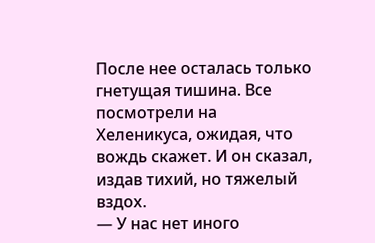После нее осталась только гнетущая тишина. Все посмотрели на Хеленикуса, ожидая, что вождь скажет. И он сказал, издав тихий, но тяжелый вздох.
— У нас нет иного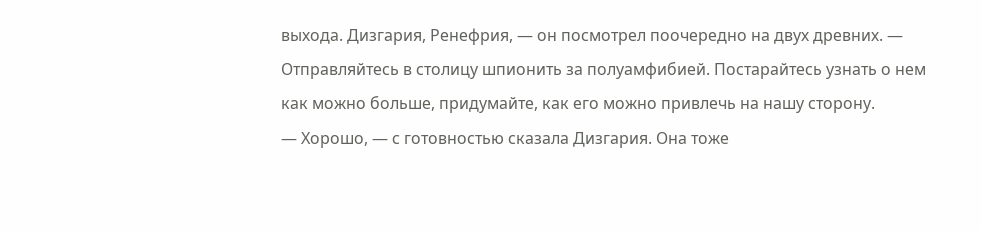выхода. Дизгария, Ренефрия, — он посмотрел поочередно на двух древних. — Отправляйтесь в столицу шпионить за полуамфибией. Постарайтесь узнать о нем как можно больше, придумайте, как его можно привлечь на нашу сторону.
— Хорошо, — с готовностью сказала Дизгария. Она тоже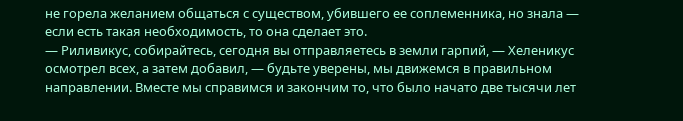не горела желанием общаться с существом, убившего ее соплеменника, но знала — если есть такая необходимость, то она сделает это.
— Риливикус, собирайтесь, сегодня вы отправляетесь в земли гарпий, — Хеленикус осмотрел всех, а затем добавил, — будьте уверены, мы движемся в правильном направлении. Вместе мы справимся и закончим то, что было начато две тысячи лет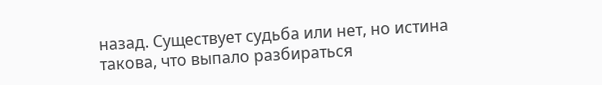назад. Существует судьба или нет, но истина такова, что выпало разбираться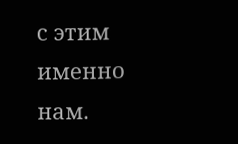с этим именно нам.